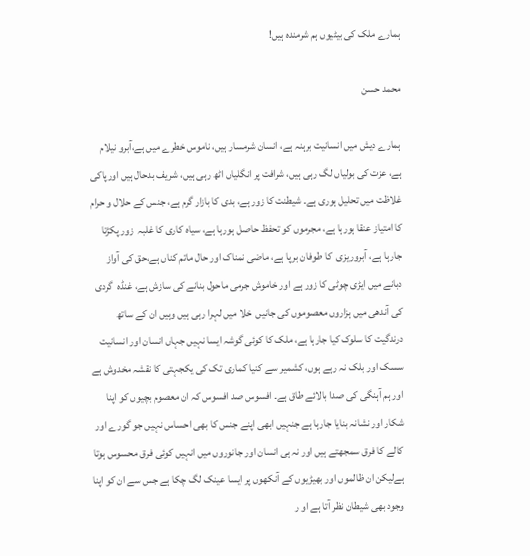ہمارے ملک کی بیٹیوں ہم شرمندہ ہیں!

محمد حسن

ہمارے دیش میں انسانیت برہنہ ہے، انسان شرمسار ہیں، ناموس خطرے میں ہے،آبرو نیلام ہے، عزت کی بولیاں لگ رہی ہیں، شرافت پر انگلیاں اٹھ رہی ہیں، شریف بدحال ہیں اورپاکی غلاظت میں تحلیل ہوری ہے۔ شیطنت کا زور ہے، بدی کا بازار گرم ہے، جنس کے حلال و حرام کا امتیاز عنقا ہورہا ہے، مجرموں کو تحفظ حاصل ہورہا ہے، سیاہ کاری کا غلبہ  زور پکڑتا جارہا ہے، آبروریزی  کا طوفان برپا ہے، ماضی نمناک اور حال ماتم کناں ہے،حق کی آواز دبانے میں ایڑی چوٹی کا زور ہے اور خاموش جرمی ماحول بنانے کی سازش ہے، غنڈہ  گردی  کی آندھی میں ہزاروں معصوموں کی جانیں  خلا میں لہرا رہی ہیں وہیں ان کے ساتھ درندگیت کا سلوک کیا جارہا ہے، ملک کا کوئی گوشہ ایسا نہیں جہاں انسان اور انسانیت سسک اور بلک نہ رہے ہوں، کشمیر سے کنیا کماری تک کی یکجہتی کا نقشہ مخدوش ہے اور ہم آہنگی کی صدا بالائے طاق ہے۔ افسوس صد افسوس کہ ان معصوم بچیوں کو اپنا شکار اور نشانہ بنایا جارہا ہے جنہیں ابھی اپنے جنس کا بھی احساس نہیں جو گورے اور کالے کا فرق سمجھتے ہیں اور نہ ہی انسان اور جانوروں میں انہیں کوئی فرق محسوس ہوتا ہےلیکن ان ظالموں اور بھیڑیوں کے آنکھوں پر ایسا عینک لگ چکا ہے جس سے ان کو اپنا وجود بھی شیطان نظر آتا ہے او ر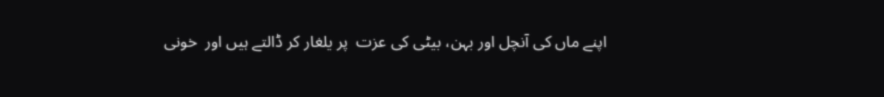اپنے ماں کی آنچل اور بہن، بیٹی کی عزت  پر یلغار کر ڈالتے ہیں اور  خونی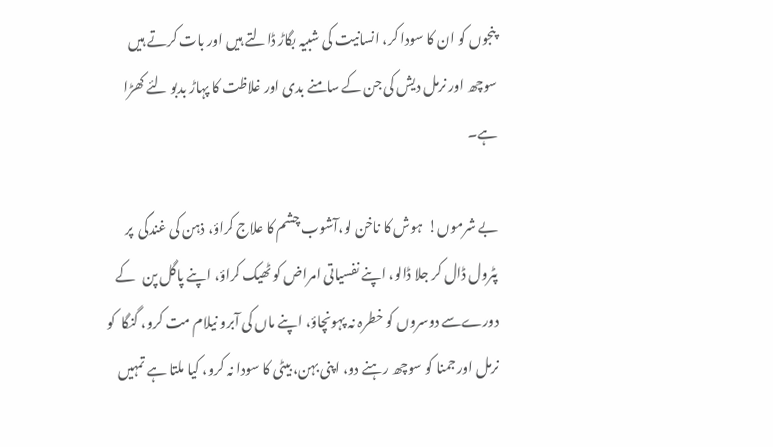پنجوں کو ان کا سودا کر، انسانیت کی شبیہ بگاڑ ڈالتے ہیں اور بات کرتے ہیں سوچھ اور نرمل دیش کی جن کے سامنے بدی اور غلاظت کا پہاڑ بدبو لئے کھڑا ہے۔

بے شرموں!  ہوش کا ناخن لو،آشوب چشم کا علاج کراؤ، ذہن کی غندگی  پر  پٹرول ڈال کر جلا ڈالو، اپنے نفسیاتی امراض کو ٹھیک کراؤ، اپنے پاگل پن   کے دورےسے دوسروں کو خطرہ نہ پہونچاؤ، اپنے ماں کی آبرو نیلام مت کرو، گنگا  کو نرمل اور جمنا کو سوچھ رہنے دو، اپنی بہن، بیٹی کا سودا نہ کرو، کیا ملتا ہے تمہیں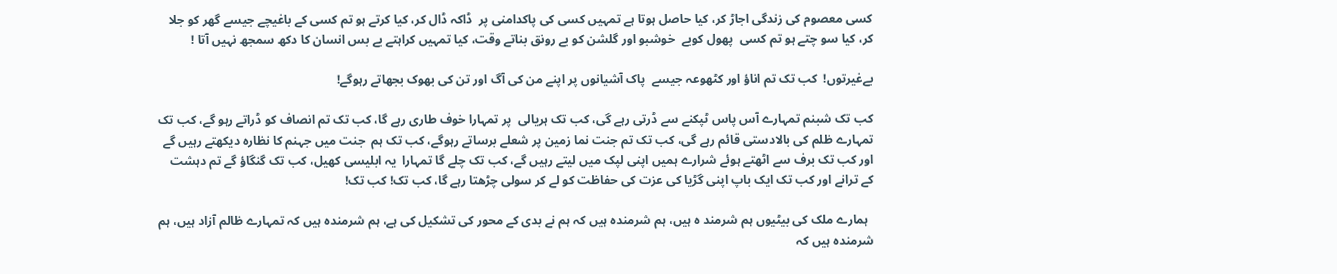کسی معصوم کی زندگی اجاڑ کر، کیا حاصل ہوتا ہے تمہیں کسی کی پاکدامنی پر  ڈاکہ ڈال کر، کیا کرتے ہو تم کسی کے باغیچے جیسے گھر کو جلا کر، کیا سو چتے ہو تم کسی  پھول کوبے  خوشبو اور گلشن کو بے رونق بناتے وقت، کیا تمہیں کراہتے بے بس انسان کا دکھ سمجھ نہیں آتا !

بےغیرتوں!  کب تک تم اناؤ اور کٹھوعہ جیسے  پاک آشیانوں پر اپنے من کی آگ اور تن کی بھوک بجھاتے رہوگے!

کب تک شبنم تمہارے آس پاس ٹپکنے سے ڈرتی رہے گی، کب تک ہریالی  پر تمہارا خوف طاری رہے گا، کب تک تم انصاف کو ڈراتے رہو گے، کب تک تمہارے ظلم کی بالادستی قائم رہے گی، کب تک تم جنت نما زمین پر شعلے برساتے رہوگے، کب تک ہم  جنت میں جہنم کا نظارہ دیکھتے رہیں گے اور کب تک برف سے اٹھتے ہوئے شرارے ہمیں اپنی لپک میں لیتے رہیں گے، کب تک چلے گا تمہارا  یہ ابلیسی کھیل، کب تک گنگاؤ گے تم دہشت کے ترانے اور کب تک ایک باپ اپنی گڑیا کی عزت کی حفاظت کو لے کر سولی چڑھتا رہے گا، کب تک! کب تک!

  ہمارے ملک کی بیٹیوں ہم شرمند ہ ہیں، ہم شرمندہ ہیں کہ ہم نے بدی کے محور کی تشکیل کی ہے، ہم شرمندہ ہیں کہ تمہارے ظالم آزاد ہیں، ہم شرمندہ ہیں کہ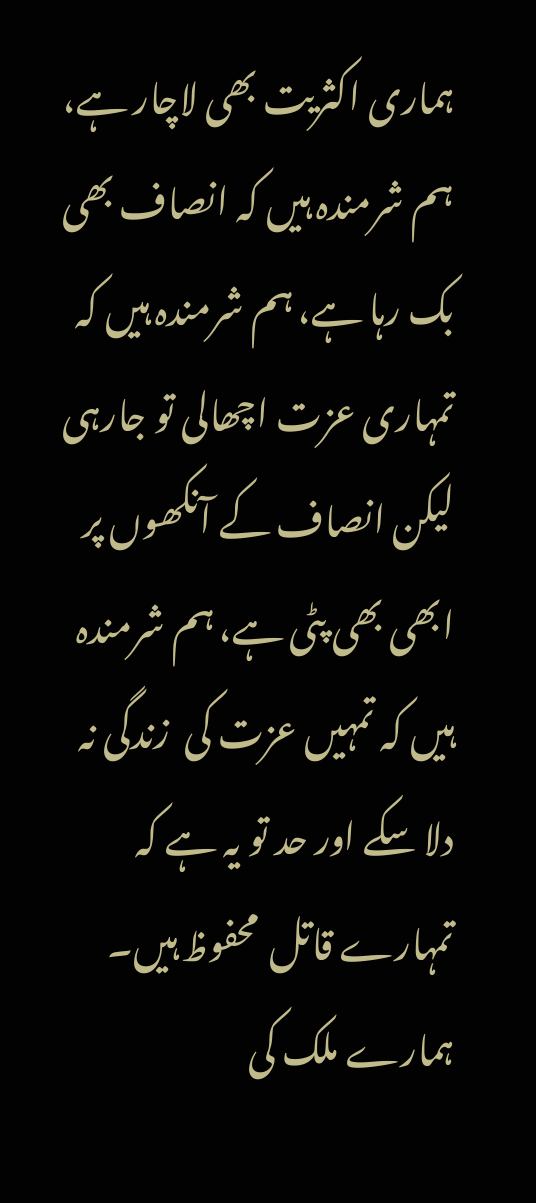ہماری اکثریت بھی لاچار ہے، ہم شرمندہ ہیں کہ انصاف بھی بک رہا ہے، ہم شرمندہ ہیں کہ تمہاری عزت اچھالی تو جارہی  لیکن انصاف کے آنکھوں پر ابھی بھی پٹی ہے، ہم شرمندہ ہیں کہ تمہیں عزت کی  زندگی نہ دلا سکے اور حد تو یہ ہے کہ تمہارے قاتل  محفوظ ہیں۔ ہمارے ملک کی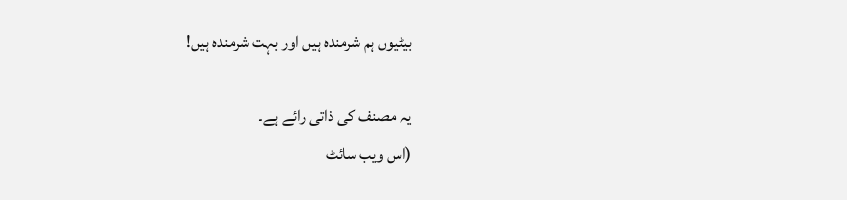بیٹیوں ہم شرمندہ ہیں اور بہت شرمندہ ہیں!

یہ مصنف کی ذاتی رائے ہے۔
(اس ویب سائٹ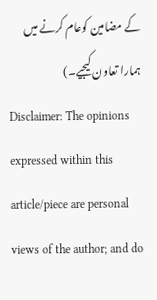کے مضامین کوعام کرنے میں ہمارا تعاون کیجیے۔)
Disclaimer: The opinions expressed within this article/piece are personal views of the author; and do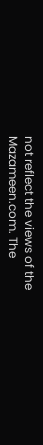not reflect the views of the Mazameen.com. The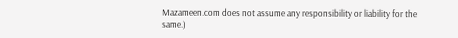Mazameen.com does not assume any responsibility or liability for the same.)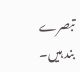تبصرے بند ہیں۔